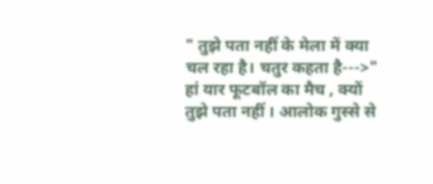" तुझे पता नहीं के मेला में क्या चल रहा है। चतुर कहता है--->" हां यार फूटबॉल का मैच , क्यों तुझे पता नहीं । आलोक गुस्से से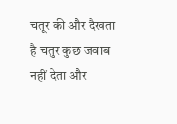चतूर की और दैखता है चतुर कुछ जवाब नहीं देता और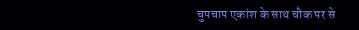चुपचाप एकांश के साथ चौक पर से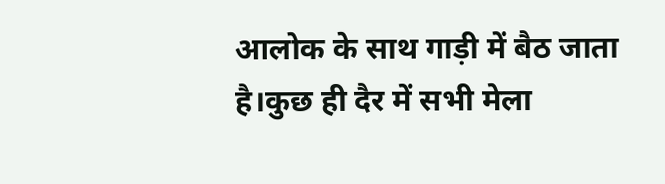आलोक के साथ गाड़ी में बैठ जाता है।कुछ ही दैर में सभी मेला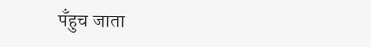पँहुच जाता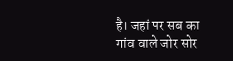है। जहां पर सब का गांव वाले जोर सोर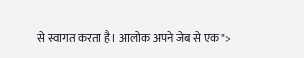से स्वागत करता है। आलोक अपने जेब से एक">